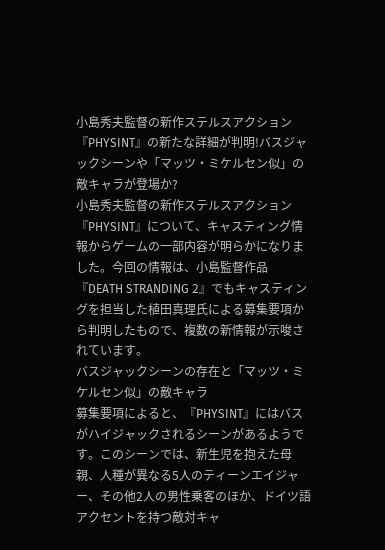小島秀夫監督の新作ステルスアクション『PHYSINT』の新たな詳細が判明!バスジャックシーンや「マッツ・ミケルセン似」の敵キャラが登場か?
小島秀夫監督の新作ステルスアクション『PHYSINT』について、キャスティング情報からゲームの一部内容が明らかになりました。今回の情報は、小島監督作品『DEATH STRANDING 2』でもキャスティングを担当した植田真理氏による募集要項から判明したもので、複数の新情報が示唆されています。
バスジャックシーンの存在と「マッツ・ミケルセン似」の敵キャラ
募集要項によると、『PHYSINT』にはバスがハイジャックされるシーンがあるようです。このシーンでは、新生児を抱えた母親、人種が異なる5人のティーンエイジャー、その他2人の男性乗客のほか、ドイツ語アクセントを持つ敵対キャ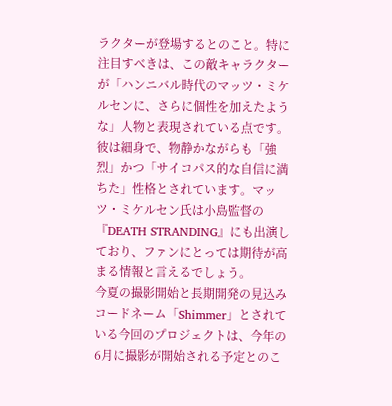ラクターが登場するとのこと。特に注目すべきは、この敵キャラクターが「ハンニバル時代のマッツ・ミケルセンに、さらに個性を加えたような」人物と表現されている点です。彼は細身で、物静かながらも「強烈」かつ「サイコパス的な自信に満ちた」性格とされています。マッツ・ミケルセン氏は小島監督の『DEATH STRANDING』にも出演しており、ファンにとっては期待が高まる情報と言えるでしょう。
今夏の撮影開始と長期開発の見込み
コードネーム「Shimmer」とされている今回のプロジェクトは、今年の6月に撮影が開始される予定とのこ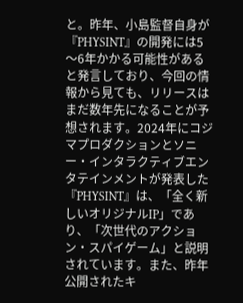と。昨年、小島監督自身が『PHYSINT』の開発には5〜6年かかる可能性があると発言しており、今回の情報から見ても、リリースはまだ数年先になることが予想されます。2024年にコジマプロダクションとソニー・インタラクティブエンタテインメントが発表した『PHYSINT』は、「全く新しいオリジナルIP」であり、「次世代のアクション・スパイゲーム」と説明されています。また、昨年公開されたキ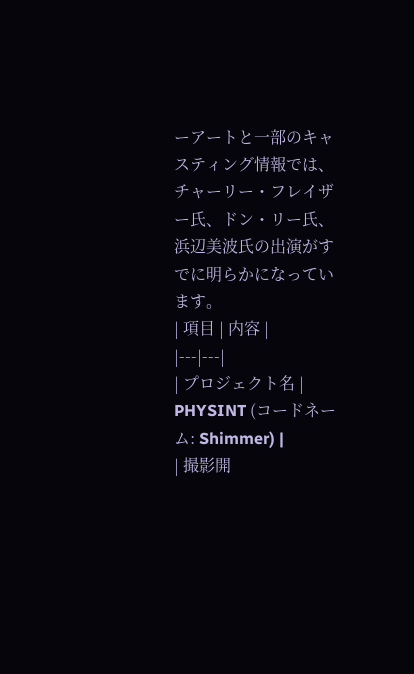ーアートと一部のキャスティング情報では、チャーリー・フレイザー氏、ドン・リー氏、浜辺美波氏の出演がすでに明らかになっています。
| 項目 | 内容 |
|---|---|
| プロジェクト名 | PHYSINT (コードネーム: Shimmer) |
| 撮影開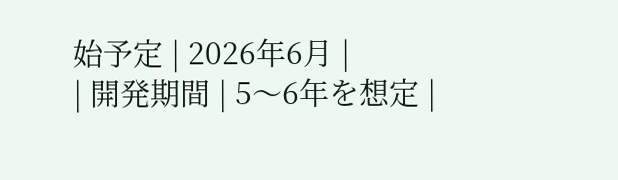始予定 | 2026年6月 |
| 開発期間 | 5〜6年を想定 |